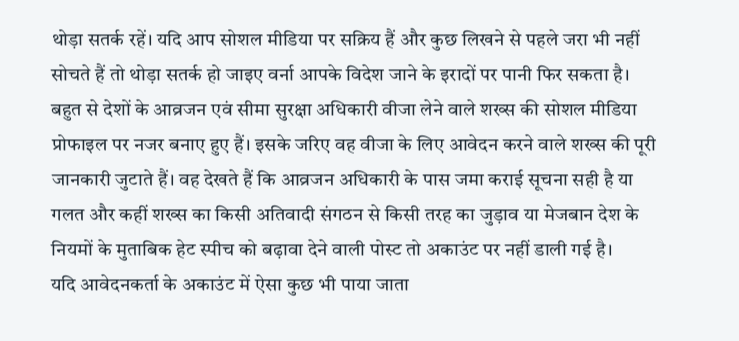थोड़ा सतर्क रहें। यदि आप सोशल मीडिया पर सक्रिय हैं और कुछ लिखने से पहले जरा भी नहीं सोचते हैं तो थोड़ा सतर्क हो जाइए वर्ना आपके विदेश जाने के इरादों पर पानी फिर सकता है। बहुत से देशों के आव्रजन एवं सीमा सुरक्षा अधिकारी वीजा लेने वाले शख्स की सोशल मीडिया प्रोफाइल पर नजर बनाए हुए हैं। इसके जरिए वह वीजा के लिए आवेदन करने वाले शख्स की पूरी जानकारी जुटाते हैं। वह देखते हैं कि आव्रजन अधिकारी के पास जमा कराई सूचना सही है या गलत और कहीं शख्स का किसी अतिवादी संगठन से किसी तरह का जुड़ाव या मेजबान देश के नियमों के मुताबिक हेट स्पीच को बढ़ावा देने वाली पोस्ट तो अकाउंट पर नहीं डाली गई है।
यदि आवेदनकर्ता के अकाउंट में ऐसा कुछ भी पाया जाता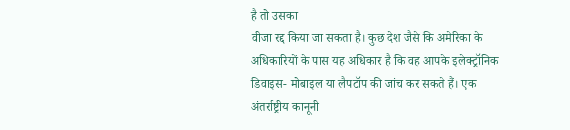है तो उसका
वीजा रद्द किया जा सकता है। कुछ देश जैसे कि अमेरिका के अधिकारियों के पास यह अधिकार है कि वह आपके इलेक्ट्रॉनिक डिवाइस- मोबाइल या लैपटॉप की जांच कर सकते हैं। एक अंतर्राष्ट्रीय कानूनी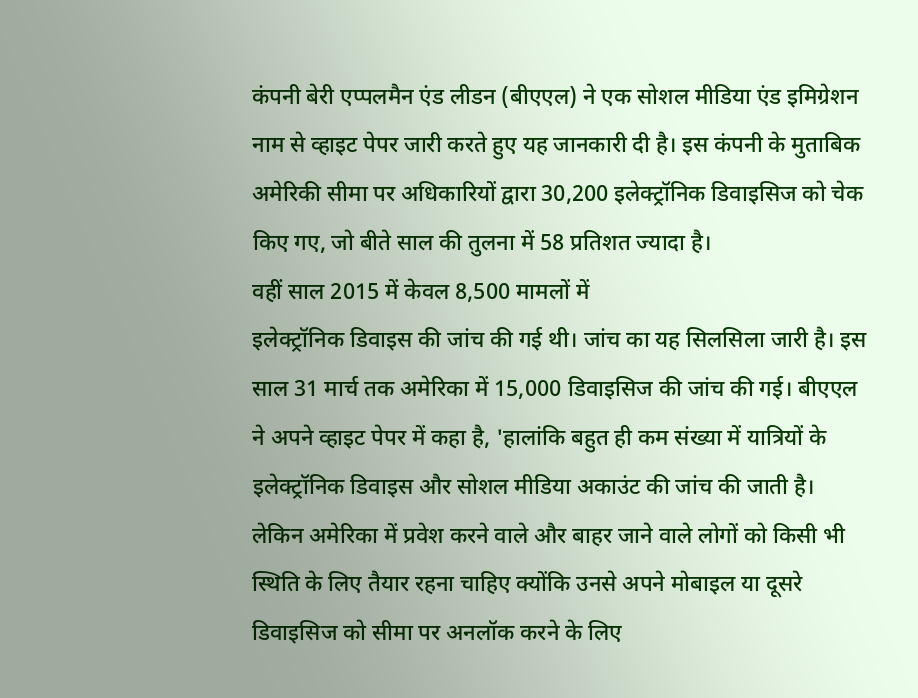कंपनी बेरी एप्पलमैन एंड लीडन (बीएएल) ने एक सोशल मीडिया एंड इमिग्रेशन नाम से व्हाइट पेपर जारी करते हुए यह जानकारी दी है। इस कंपनी के मुताबिक अमेरिकी सीमा पर अधिकारियों द्वारा 30,200 इलेक्ट्रॉनिक डिवाइसिज को चेक किए गए, जो बीते साल की तुलना में 58 प्रतिशत ज्यादा है।
वहीं साल 2015 में केवल 8,500 मामलों में
इलेक्ट्रॉनिक डिवाइस की जांच की गई थी। जांच का यह सिलसिला जारी है। इस साल 31 मार्च तक अमेरिका में 15,000 डिवाइसिज की जांच की गई। बीएएल ने अपने व्हाइट पेपर में कहा है, 'हालांकि बहुत ही कम संख्या में यात्रियों के इलेक्ट्रॉनिक डिवाइस और सोशल मीडिया अकाउंट की जांच की जाती है। लेकिन अमेरिका में प्रवेश करने वाले और बाहर जाने वाले लोगों को किसी भी स्थिति के लिए तैयार रहना चाहिए क्योंकि उनसे अपने मोबाइल या दूसरे डिवाइसिज को सीमा पर अनलॉक करने के लिए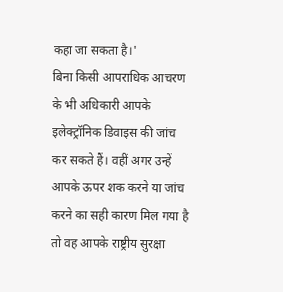कहा जा सकता है।'
बिना किसी आपराधिक आचरण के भी अधिकारी आपके इलेक्ट्रॉनिक डिवाइस की जांच कर सकते हैं। वहीं अगर उन्हें आपके ऊपर शक करने या जांच करने का सही कारण मिल गया है तो वह आपके राष्ट्रीय सुरक्षा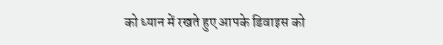को ध्यान में रखते हुए आपके डिवाइस को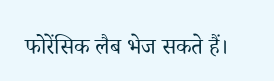फोरेंसिक लैब भेज सकते हैं।